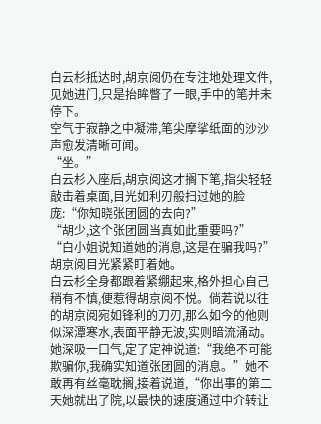白云杉抵达时,胡京阅仍在专注地处理文件,见她进门,只是抬眸瞥了一眼,手中的笔并未停下。
空气于寂静之中凝滞,笔尖摩挲纸面的沙沙声愈发清晰可闻。
“坐。”
白云杉入座后,胡京阅这才搁下笔,指尖轻轻敲击着桌面,目光如利刃般扫过她的脸庞:“你知晓张团圆的去向?”
“胡少,这个张团圆当真如此重要吗?”
“白小姐说知道她的消息,这是在骗我吗?”胡京阅目光紧紧盯着她。
白云杉全身都跟着紧绷起来,格外担心自己稍有不慎,便惹得胡京阅不悦。倘若说以往的胡京阅宛如锋利的刀刃,那么如今的他则似深潭寒水,表面平静无波,实则暗流涌动。
她深吸一口气,定了定神说道:“我绝不可能欺骗你,我确实知道张团圆的消息。”她不敢再有丝毫耽搁,接着说道,“你出事的第二天她就出了院,以最快的速度通过中介转让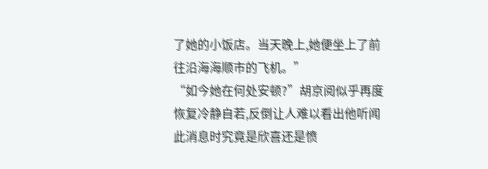了她的小饭店。当天晚上,她便坐上了前往沿海海顺市的飞机。”
“如今她在何处安顿?”胡京阅似乎再度恢复冷静自若,反倒让人难以看出他听闻此消息时究竟是欣喜还是愤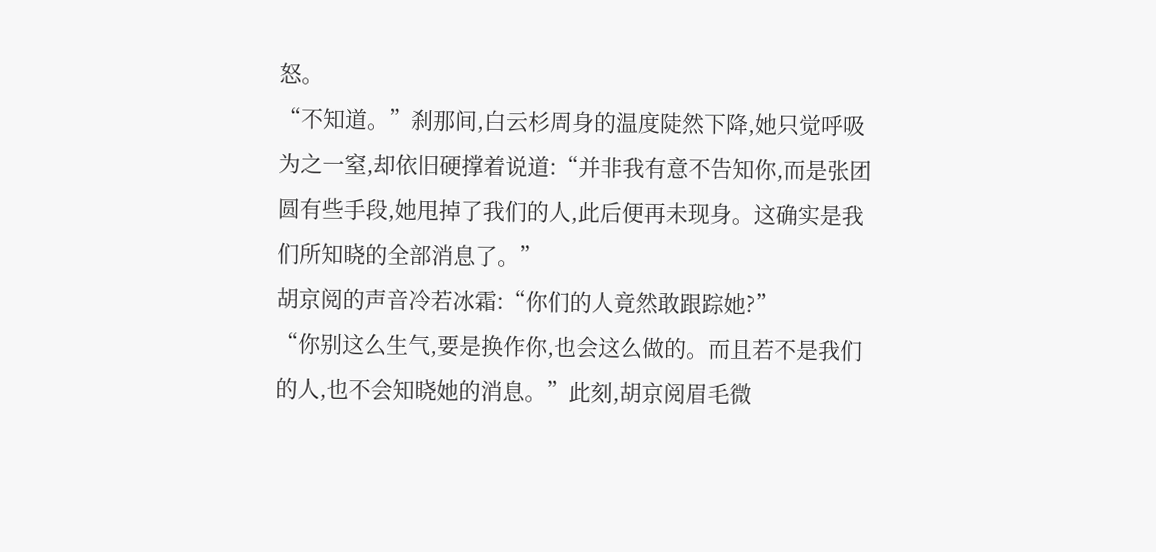怒。
“不知道。”刹那间,白云杉周身的温度陡然下降,她只觉呼吸为之一窒,却依旧硬撑着说道:“并非我有意不告知你,而是张团圆有些手段,她甩掉了我们的人,此后便再未现身。这确实是我们所知晓的全部消息了。”
胡京阅的声音冷若冰霜:“你们的人竟然敢跟踪她?”
“你别这么生气,要是换作你,也会这么做的。而且若不是我们的人,也不会知晓她的消息。”此刻,胡京阅眉毛微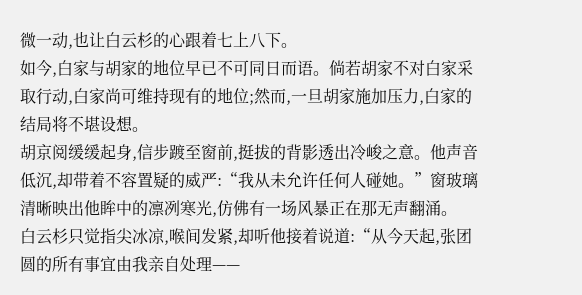微一动,也让白云杉的心跟着七上八下。
如今,白家与胡家的地位早已不可同日而语。倘若胡家不对白家采取行动,白家尚可维持现有的地位;然而,一旦胡家施加压力,白家的结局将不堪设想。
胡京阅缓缓起身,信步踱至窗前,挺拔的背影透出冷峻之意。他声音低沉,却带着不容置疑的威严:“我从未允许任何人碰她。”窗玻璃清晰映出他眸中的凛冽寒光,仿佛有一场风暴正在那无声翻涌。
白云杉只觉指尖冰凉,喉间发紧,却听他接着说道:“从今天起,张团圆的所有事宜由我亲自处理——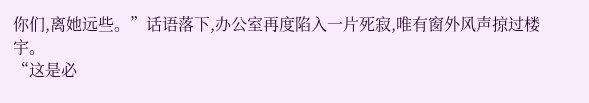你们,离她远些。”话语落下,办公室再度陷入一片死寂,唯有窗外风声掠过楼宇。
“这是必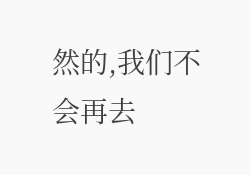然的,我们不会再去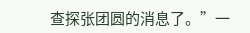查探张团圆的消息了。”一